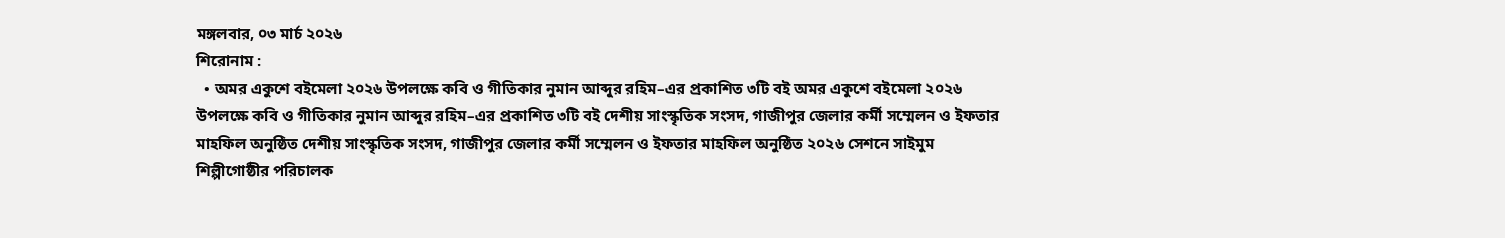মঙ্গলবার, ০৩ মার্চ ২০২৬
শিরোনাম :
  • অমর একুশে বইমেলা ২০২৬ উপলক্ষে কবি ও গীতিকার নুমান আব্দুর রহিম–এর প্রকাশিত ৩টি বই অমর একুশে বইমেলা ২০২৬ উপলক্ষে কবি ও গীতিকার নুমান আব্দুর রহিম–এর প্রকাশিত ৩টি বই দেশীয় সাংস্কৃতিক সংসদ, গাজীপুর জেলার কর্মী সম্মেলন ও ইফতার মাহফিল অনুষ্ঠিত দেশীয় সাংস্কৃতিক সংসদ, গাজীপুর জেলার কর্মী সম্মেলন ও ইফতার মাহফিল অনুষ্ঠিত ২০২৬ সেশনে সাইমুম শিল্পীগোষ্ঠীর পরিচালক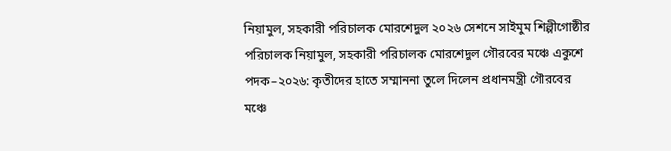নিয়ামুল, সহকারী পরিচালক মোরশেদুল ২০২৬ সেশনে সাইমুম শিল্পীগোষ্ঠীর পরিচালক নিয়ামুল, সহকারী পরিচালক মোরশেদুল গৌরবের মঞ্চে একুশে পদক–২০২৬: কৃতীদের হাতে সম্মাননা তুলে দিলেন প্রধানমন্ত্রী গৌরবের মঞ্চে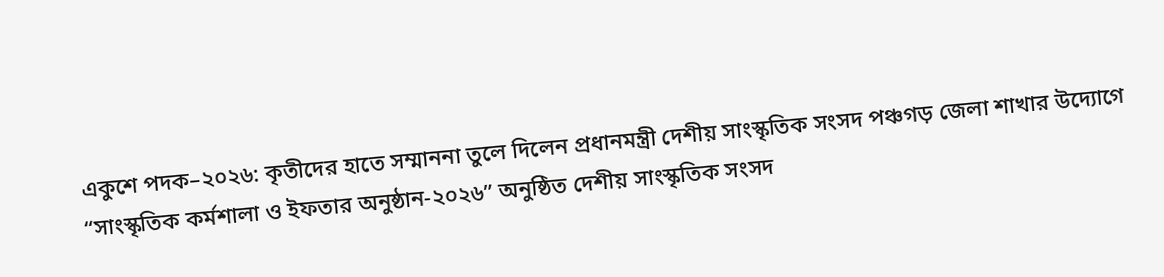একুশে পদক–২০২৬: কৃতীদের হাতে সম্মাননা তুলে দিলেন প্রধানমন্ত্রী দেশীয় সাংস্কৃতিক সংসদ পঞ্চগড় জেলা শাখার উদ্যোগে “সাংস্কৃতিক কর্মশালা ও ইফতার অনুষ্ঠান-২০২৬” অনুষ্ঠিত দেশীয় সাংস্কৃতিক সংসদ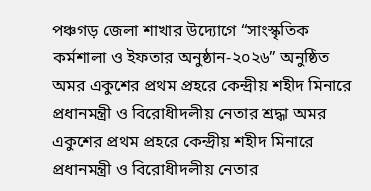পঞ্চগড় জেলা শাখার উদ্যোগে “সাংস্কৃতিক কর্মশালা ও ইফতার অনুষ্ঠান-২০২৬” অনুষ্ঠিত অমর একুশের প্রথম প্রহরে কেন্দ্রীয় শহীদ মিনারে প্রধানমন্ত্রী ও বিরোধীদলীয় নেতার শ্রদ্ধা অমর একুশের প্রথম প্রহরে কেন্দ্রীয় শহীদ মিনারে প্রধানমন্ত্রী ও বিরোধীদলীয় নেতার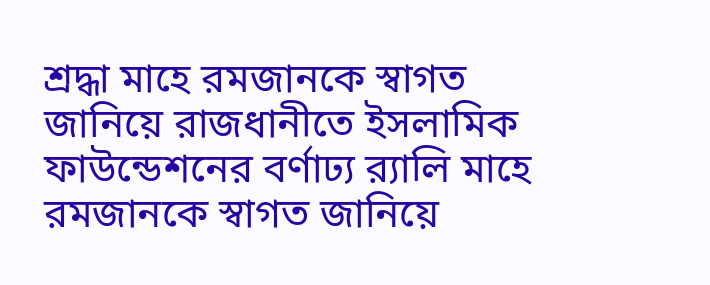শ্রদ্ধা মাহে রমজানকে স্বাগত জানিয়ে রাজধানীতে ইসলামিক ফাউন্ডেশনের বর্ণাঢ্য র‌্যালি মাহে রমজানকে স্বাগত জানিয়ে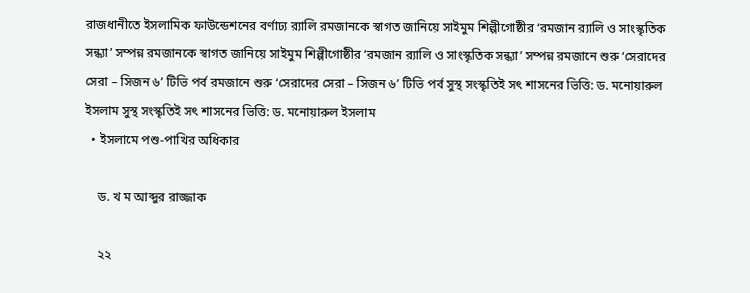রাজধানীতে ইসলামিক ফাউন্ডেশনের বর্ণাঢ্য র‌্যালি রমজানকে স্বাগত জানিয়ে সাইমুম শিল্পীগোষ্ঠীর ‘রমজান র‍্যালি ও সাংস্কৃতিক সন্ধ্যা’ সম্পন্ন রমজানকে স্বাগত জানিয়ে সাইমুম শিল্পীগোষ্ঠীর ‘রমজান র‍্যালি ও সাংস্কৃতিক সন্ধ্যা’ সম্পন্ন রমজানে শুরু ‘সেরাদের সেরা – সিজন ৬’ টিভি পর্ব রমজানে শুরু ‘সেরাদের সেরা – সিজন ৬’ টিভি পর্ব সুস্থ সংস্কৃতিই সৎ শাসনের ভিত্তি: ড. মনোয়ারুল ইসলাম সুস্থ সংস্কৃতিই সৎ শাসনের ভিত্তি: ড. মনোয়ারুল ইসলাম
  • ইসলামে পশু-পাখির অধিকার

    ড. খ ম আব্দুর রাজ্জাক

    ২২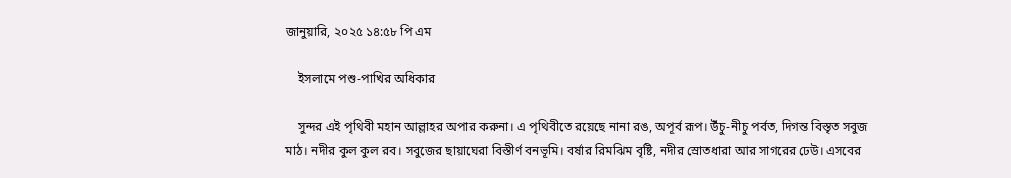জানুয়ারি, ২০২৫ ১৪:৫৮ পি এম

    ইসলামে পশু-পাখির অধিকার

    সুন্দর এই পৃথিবী মহান আল্লাহর অপার করুনা। এ পৃথিবীতে রয়েছে নানা রঙ, অপূর্ব রূপ। উঁচু-নীচু পর্বত, দিগন্ত বিস্তৃত সবুজ মাঠ। নদীর কুল কুল রব। সবুজের ছায়াঘেরা বিস্তীর্ণ বনভূমি। বর্ষার রিমঝিম বৃষ্টি, নদীর স্রোতধারা আর সাগরের ঢেউ। এসবের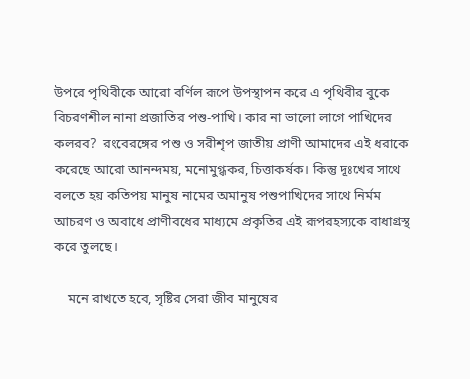উপরে পৃথিবীকে আরো বর্ণিল রূপে উপস্থাপন করে এ পৃথিবীর বুকে বিচরণশীল নানা প্রজাতির পশু-পাখি। কার না ভালো লাগে পাখিদের কলরব?  রংবেরঙ্গের পশু ও সরীশৃপ জাতীয় প্রাণী আমাদের এই ধরাকে করেছে আরো আনন্দময়, মনোমুগ্ধকর, চিত্তাকর্ষক। কিন্তু দূঃখের সাথে বলতে হয় কতিপয় মানুষ নামের অমানুষ পশুপাখিদের সাথে নির্মম আচরণ ও অবাধে প্রাণীবধের মাধ্যমে প্রকৃতির এই রূপরহস্যকে বাধাগ্রস্থ করে তুলছে।

    মনে রাখতে হবে, সৃষ্টির সেরা জীব মানুষের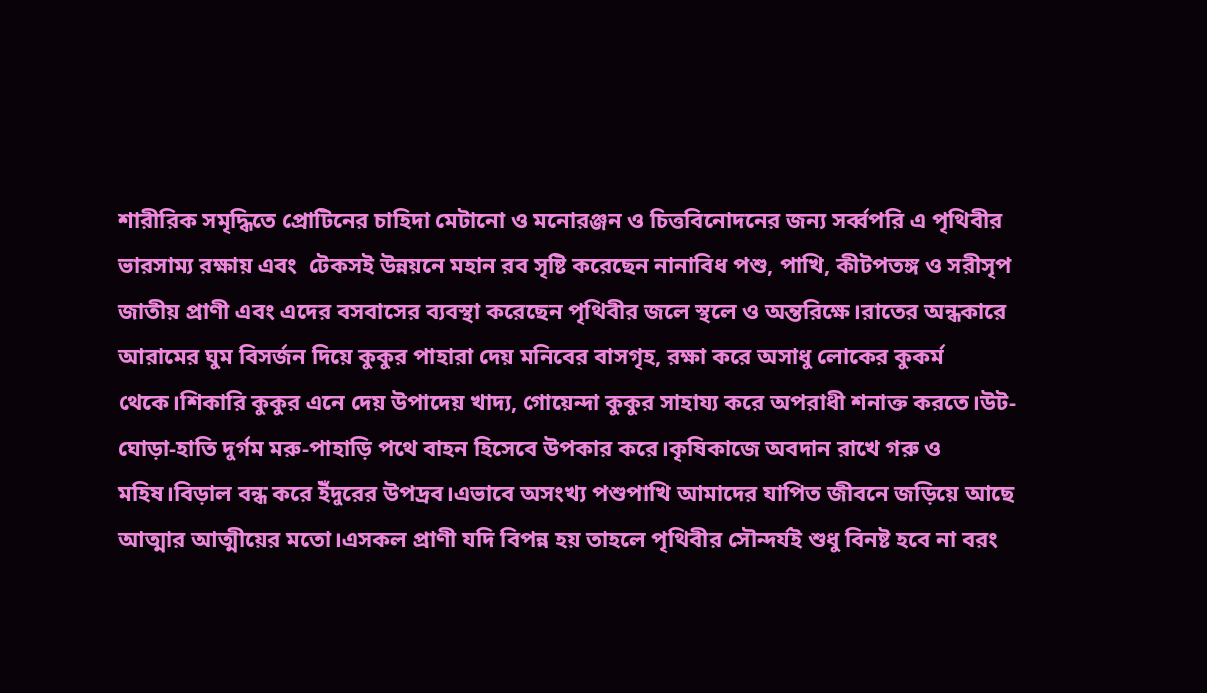শারীরিক সমৃদ্ধিতে প্রোটিনের চাহিদা মেটানো ও মনোরঞ্জন ও চিত্তবিনোদনের জন্য সর্ব্বপরি এ পৃথিবীর ভারসাম্য রক্ষায় এবং  টেকসই উন্নয়নে মহান রব সৃষ্টি করেছেন নানাবিধ পশু, পাখি, কীটপতঙ্গ ‍ও সরীসৃপ জাতীয় প্রাণী এবং এদের বসবাসের ব্যবস্থা করেছেন পৃথিবীর জলে স্থলে ও অন্তরিক্ষে।রাতের অন্ধকারে আরামের ঘুম বিসর্জন দিয়ে কুকুর পাহারা দেয় মনিবের বাসগৃহ, রক্ষা করে অসাধু লোকের কুকর্ম থেকে।শিকারি কুকুর এনে দেয় উপাদেয় খাদ্য, গোয়েন্দা কুকুর সাহায্য করে অপরাধী শনাক্ত করতে।উট-ঘোড়া-হাতি দুর্গম মরু-পাহাড়ি পথে বাহন হিসেবে উপকার করে।কৃষিকাজে অবদান রাখে গরু ও মহিষ।বিড়াল বন্ধ করে ইঁদুরের উপদ্রব।এভাবে অসংখ্য পশুপাখি আমাদের যাপিত জীবনে জড়িয়ে আছে আত্মার আত্মীয়ের মতো।এসকল প্রাণী যদি বিপন্ন হয় তাহলে পৃথিবীর সৌন্দর্যই শুধু বিনষ্ট হবে না বরং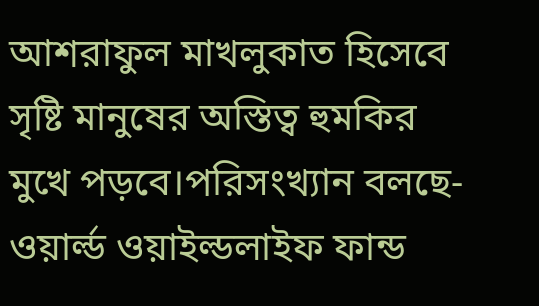আশরাফুল মাখলুকাত হিসেবে সৃষ্টি মানুষের অস্তিত্ব হুমকির মুখে পড়বে।পরিসংখ্যান বলছে-ওয়ার্ল্ড ওয়াইল্ডলাইফ ফান্ড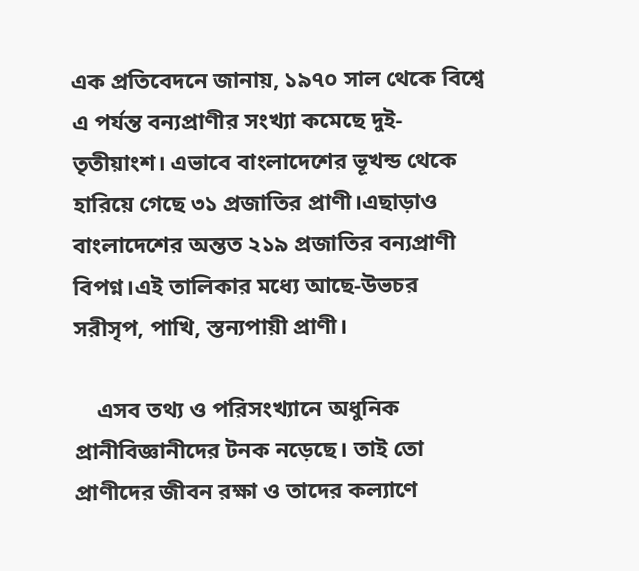এক প্রতিবেদনে জানায়, ১৯৭০ সাল থেকে বিশ্বে এ পর্যন্ত বন্যপ্রাণীর সংখ্যা কমেছে দুই-তৃতীয়াংশ। এভাবে বাংলাদেশের ভূখন্ড থেকে হারিয়ে গেছে ৩১ প্রজাতির প্রাণী।এছাড়াও বাংলাদেশের অন্তত ২১৯ প্রজাতির বন্যপ্রাণী বিপণ্ন।এই তালিকার মধ্যে আছে-উভচর সরীসৃপ, পাখি, স্তন্যপায়ী প্রাণী।

    এসব তথ্য ও পরিসংখ্যানে অধুনিক প্রানীবিজ্ঞানীদের টনক নড়েছে। তাই তো প্রাণীদের জীবন রক্ষা ও তাদের কল্যাণে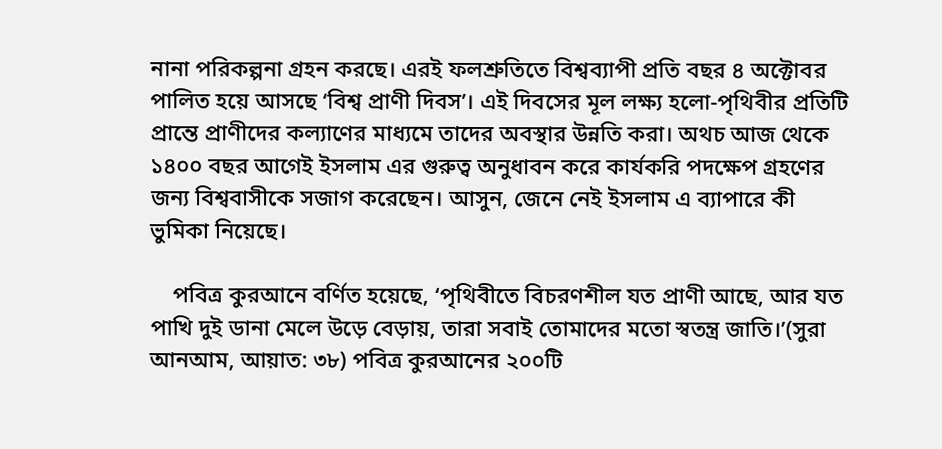নানা পরিকল্পনা গ্রহন করছে। এরই ফলশ্রুতিতে বিশ্বব্যাপী প্রতি বছর ৪ অক্টোবর পালিত হয়ে আসছে ‘বিশ্ব প্রাণী দিবস’। এই দিবসের মূল লক্ষ্য হলো-পৃথিবীর প্রতিটি প্রান্তে প্রাণীদের কল্যাণের মাধ্যমে তাদের অবস্থার উন্নতি করা। অথচ আজ থেকে ১৪০০ বছর আগেই ইসলাম এর গুরুত্ব অনুধাবন করে কার্যকরি পদক্ষেপ গ্রহণের জন্য বিশ্ববাসীকে সজাগ করেছেন। আসুন, জেনে নেই ইসলাম এ ব্যাপারে কী ভুমিকা নিয়েছে।

    পবিত্র কুরআনে বর্ণিত হয়েছে, ‘পৃথিবীতে বিচরণশীল যত প্রাণী আছে, আর যত পাখি দুই ডানা মেলে উড়ে বেড়ায়, তারা সবাই তোমাদের মতো স্বতন্ত্র জাতি।’(সুরা আনআম, আয়াত: ৩৮) পবিত্র কুরআনের ২০০টি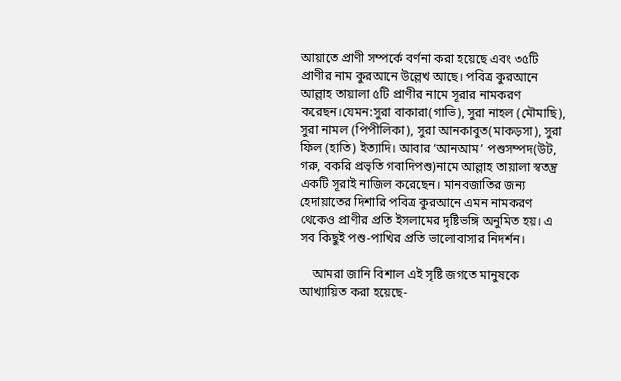আয়াতে প্রাণী সম্পর্কে বর্ণনা করা হয়েছে এবং ৩৫টি প্রাণীর নাম কুরআনে উল্লেখ আছে। পবিত্র কুরআনে আল্লাহ তায়ালা ৫টি প্রাণীর নামে সূরার নামকরণ করেছন।যেমন:সুরা বাকারা(গাভি), সুরা নাহল (মৌমাছি), সুরা নামল (পিপীলিকা), সুরা আনকাবুত(মাকড়সা), সুরা ফিল (হাতি) ইত্যাদি। আবার ‘আনআম’ পশুসম্পদ(উট, গরু, বকরি প্রভৃতি গবাদিপশু)নামে আল্লাহ তায়ালা স্বতন্ত্র একটি সূরাই নাজিল করেছেন। মানবজাতির জন্য হেদায়াতের দিশারি পবিত্র কুরআনে এমন নামকরণ থেকেও প্রাণীর প্রতি ইসলামের দৃষ্টিভঙ্গি অনুমিত হয়। এ সব কিছুই পশু-পাখির প্রতি ভালোবাসার নিদর্শন।

    আমরা জানি বিশাল এই সৃষ্টি জগতে মানুষকে আখ্যায়িত করা হয়েছে-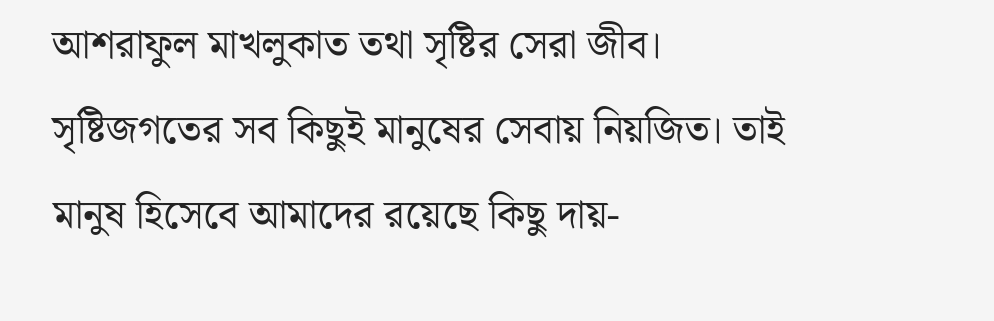আশরাফুল মাখলুকাত তথা সৃষ্টির সেরা জীব। সৃষ্টিজগতের সব কিছুই মানুষের সেবায় নিয়জিত। তাই মানুষ হিসেবে আমাদের রয়েছে কিছু দায়-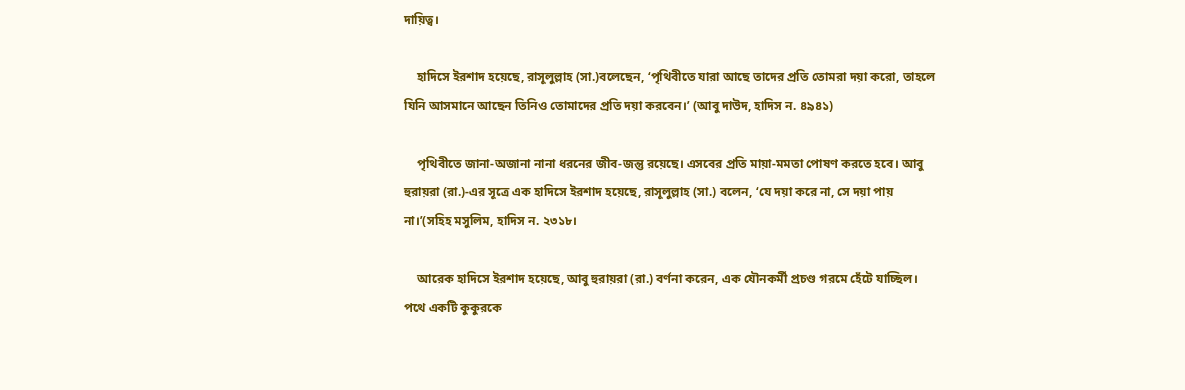দায়িত্ব।

    হাদিসে ইরশাদ হয়েছে, রাসূলুল্লাহ (সা.)বলেছেন, ‘পৃথিবীতে যারা আছে তাদের প্রতি তোমরা দয়া করো, তাহলে যিনি আসমানে আছেন তিনিও তোমাদের প্রতি দয়া করবেন।’ (আবু দাউদ, হাদিস ন. ৪৯৪১)

    পৃথিবীতে জানা-অজানা নানা ধরনের জীব-জন্তু রয়েছে। এসবের প্রতি মায়া-মমতা পোষণ করতে হবে। আবু হুরায়রা (রা.)-এর সূত্রে এক হাদিসে ইরশাদ হয়েছে, রাসূলুল্লাহ (সা.) বলেন, ‘যে দয়া করে না, সে দয়া পায় না।’(সহিহ মসুলিম, হাদিস ন. ২৩১৮।

    আরেক হাদিসে ইরশাদ হয়েছে, আবু হুরায়রা (রা.) বর্ণনা করেন, এক যৌনকর্মী প্রচণ্ড গরমে হেঁটে যাচ্ছিল। পথে একটি কুকুরকে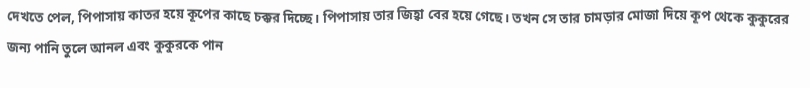দেখতে পেল, পিপাসায় কাতর হয়ে কূপের কাছে চক্কর দিচ্ছে। পিপাসায় তার জিহ্বা বের হয়ে গেছে। তখন সে তার চামড়ার মোজা দিয়ে কূপ থেকে কুকুরের জন্য পানি তুলে আনল এবং কুকুরকে পান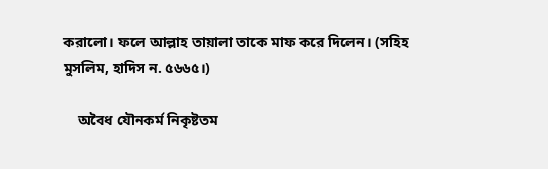করালো। ফলে আল্লাহ তায়ালা তাকে মাফ করে দিলেন। (সহিহ মুসলিম, হাদিস ন. ৫৬৬৫।)

    অবৈধ যৌনকর্ম নিকৃষ্টতম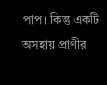পাপ। কিন্তু একটি অসহায় প্রাণীর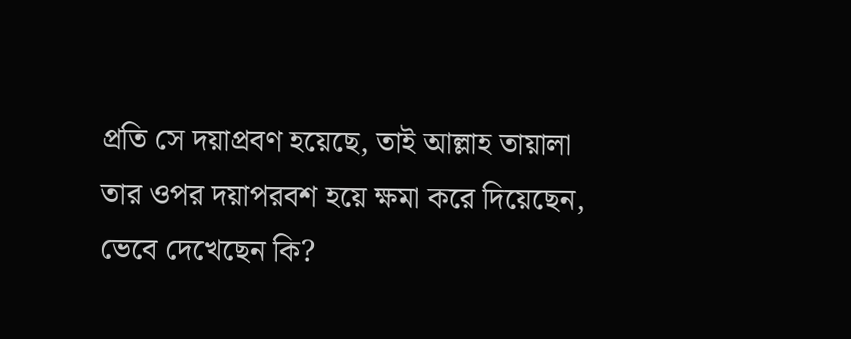প্রতি সে দয়াপ্রবণ হয়েছে, তাই আল্লাহ তায়ালা তার ওপর দয়াপরবশ হয়ে ক্ষমা করে দিয়েছেন, ভেবে দেখেছেন কি?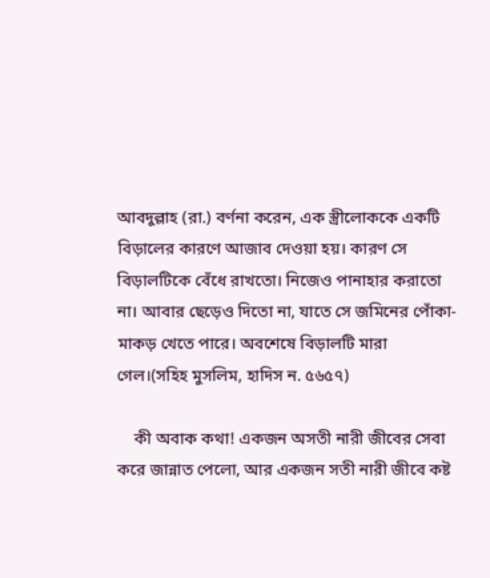আবদুল্লাহ (রা.) বর্ণনা করেন, এক স্ত্রীলোককে একটি বিড়ালের কারণে আজাব দেওয়া হয়। কারণ সে বিড়ালটিকে বেঁধে রাখতো। নিজেও পানাহার করাতো না। আবার ছেড়েও দিতো না, যাতে সে জমিনের পোঁকা-মাকড় খেতে পারে। অবশেষে বিড়ালটি মারা গেল।(সহিহ মুসলিম, হাদিস ন. ৫৬৫৭)

    কী অবাক কথা! একজন অসতী নারী জীবের সেবা করে জান্নাত পেলো, আর একজন সতী নারী জীবে কষ্ট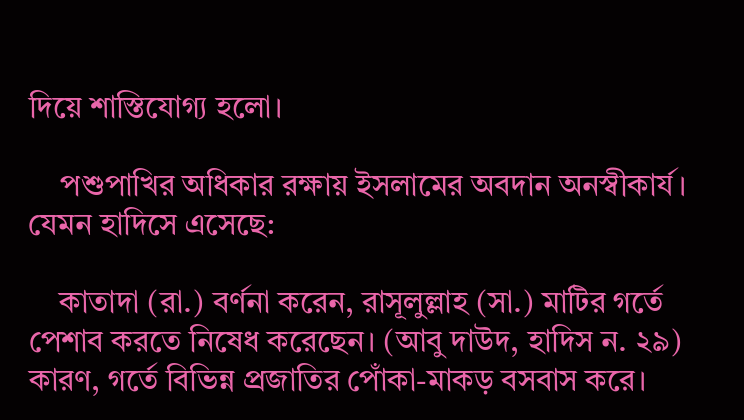দিয়ে শাস্তিযোগ্য হলো।

    পশুপাখির অধিকার রক্ষায় ইসলামের অবদান অনস্বীকার্য। যেমন হাদিসে এসেছে:

    কাতাদা (রা.) বর্ণনা করেন, রাসূলুল্লাহ (সা.) মাটির গর্তে পেশাব করতে নিষেধ করেছেন। (আবু দাউদ, হাদিস ন. ২৯) কারণ, গর্তে বিভিন্ন প্রজাতির পোঁকা-মাকড় বসবাস করে।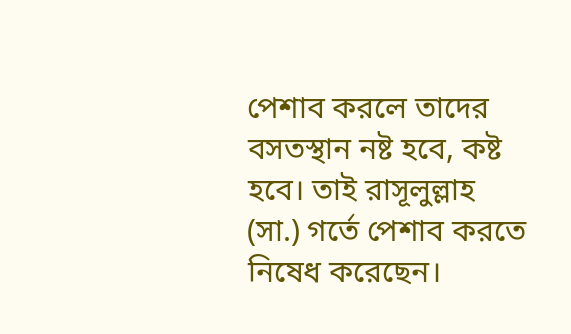পেশাব করলে তাদের বসতস্থান নষ্ট হবে, কষ্ট হবে। তাই রাসূলুল্লাহ (সা.) গর্তে পেশাব করতে নিষেধ করেছেন।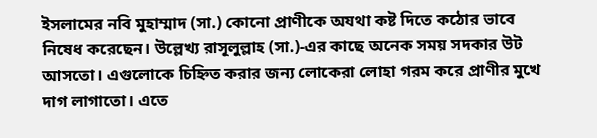ইসলামের নবি মুহাম্মাদ (সা.) কোনো প্রাণীকে অযথা কষ্ট দিতে কঠোর ভাবে নিষেধ করেছেন। উল্লেখ্য রাসূলুল্লাহ (সা.)-এর কাছে অনেক সময় সদকার উট আসতো। এগুলোকে চিহ্নিত করার জন্য লোকেরা লোহা গরম করে প্রাণীর মুখে দাগ লাগাতো। এতে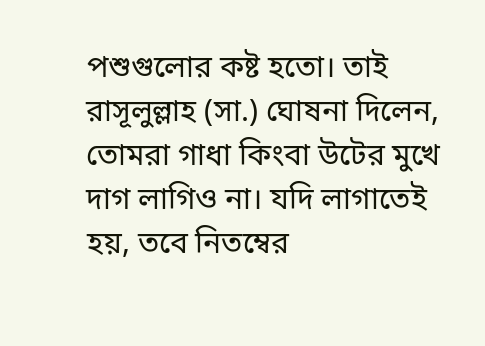পশুগুলোর কষ্ট হতো। তাই রাসূলুল্লাহ (সা.) ঘোষনা দিলেন, তোমরা গাধা কিংবা উটের মুখে দাগ লাগিও না। যদি লাগাতেই হয়, তবে নিতম্বের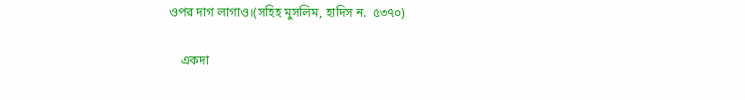ওপর দাগ লাগাও।(সহিহ মুসলিম, হাদিস ন.  ৫৩৭০)

    একদা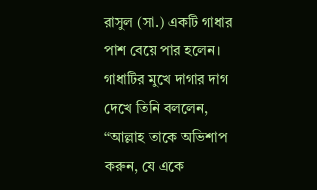রাসুল (সা.) একটি গাধার পাশ বেয়ে পার হলেন। গাধাটির মুখে দাগার দাগ দেখে তিনি বললেন, ‘‘আল্লাহ তাকে অভিশাপ করুন, যে একে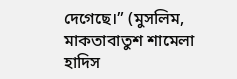দেগেছে।” (মুসলিম, মাকতাবাতুশ শামেলা হাদিস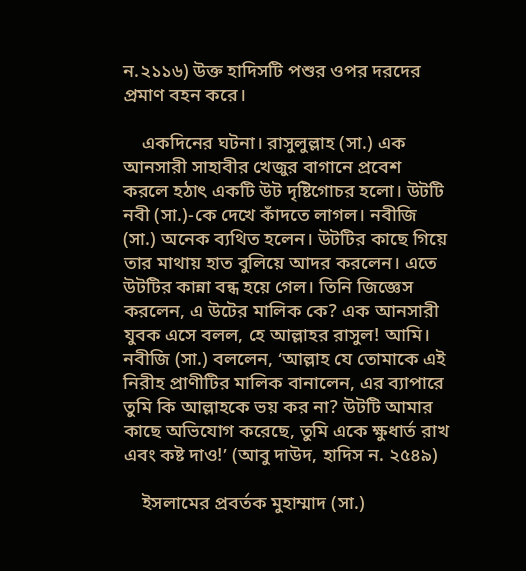ন.২১১৬) উক্ত হাদিসটি পশুর ওপর দরদের প্রমাণ বহন করে।

    একদিনের ঘটনা। রাসুলুল্লাহ (সা.) এক আনসারী সাহাবীর খেজুর বাগানে প্রবেশ করলে হঠাৎ একটি উট দৃষ্টিগোচর হলো। উটটি নবী (সা.)-কে দেখে কাঁদতে লাগল। নবীজি (সা.) অনেক ব্যথিত হলেন। উটটির কাছে গিয়ে তার মাথায় হাত বুলিয়ে আদর করলেন। এতে উটটির কান্না বন্ধ হয়ে গেল। তিনি জিজ্ঞেস করলেন, এ উটের মালিক কে? এক আনসারী যুবক এসে বলল, হে আল্লাহর রাসুল! আমি। নবীজি (সা.) বললেন, ‘আল্লাহ যে তোমাকে এই নিরীহ প্রাণীটির মালিক বানালেন, এর ব্যাপারে তুমি কি আল্লাহকে ভয় কর না? উটটি আমার কাছে অভিযোগ করেছে, তুমি একে ক্ষুধার্ত রাখ এবং কষ্ট দাও!’ (আবু দাউদ, হাদিস ন. ২৫৪৯)

    ইসলামের প্রবর্তক মুহাম্মাদ (সা.)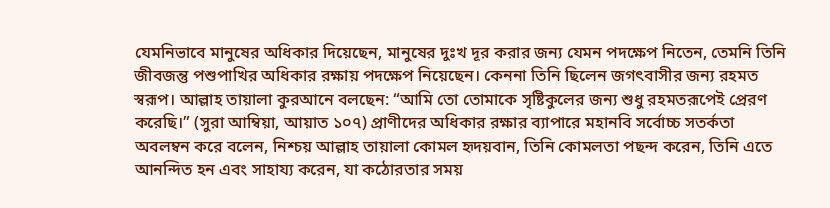যেমনিভাবে মানুষের অধিকার দিয়েছেন, মানুষের দুঃখ দূর করার জন্য যেমন পদক্ষেপ নিতেন, তেমনি তিনি জীবজন্তু পশুপাখির অধিকার রক্ষায় পদক্ষেপ নিয়েছেন। কেননা তিনি ছিলেন জগৎবাসীর জন্য রহমত স্বরূপ। আল্লাহ তায়ালা কুরআনে বলছেন: “আমি তো তোমাকে সৃষ্টিকুলের জন্য শুধু রহমতরূপেই প্রেরণ করেছি।” (সুরা আম্বিয়া, আয়াত ১০৭) প্রাণীদের অধিকার রক্ষার ব্যাপারে মহানবি সর্বোচ্চ সতর্কতা অবলম্বন করে বলেন, নিশ্চয় আল্লাহ তায়ালা কোমল হৃদয়বান, তিনি কোমলতা পছন্দ করেন, তিনি এতে আনন্দিত হন এবং সাহায্য করেন, যা কঠোরতার সময়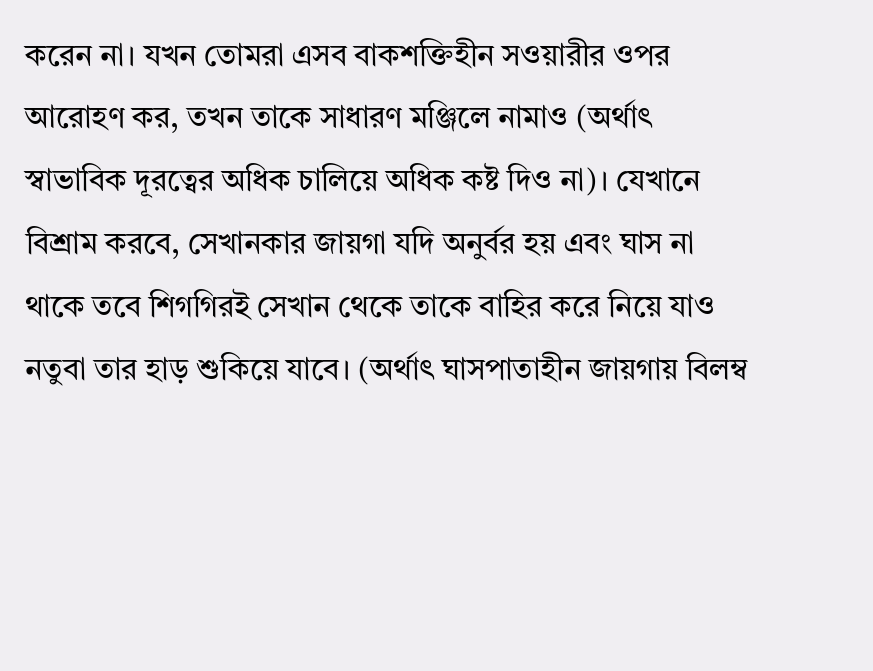করেন না। যখন তোমরা এসব বাকশক্তিহীন সওয়ারীর ওপর আরোহণ কর, তখন তাকে সাধারণ মঞ্জিলে নামাও (অর্থাৎ স্বাভাবিক দূরত্বের অধিক চালিয়ে অধিক কষ্ট দিও না)। যেখানে বিশ্রাম করবে, সেখানকার জায়গা যদি অনুর্বর হয় এবং ঘাস না থাকে তবে শিগগিরই সেখান থেকে তাকে বাহির করে নিয়ে যাও নতুবা তার হাড় শুকিয়ে যাবে। (অর্থাৎ ঘাসপাতাহীন জায়গায় বিলম্ব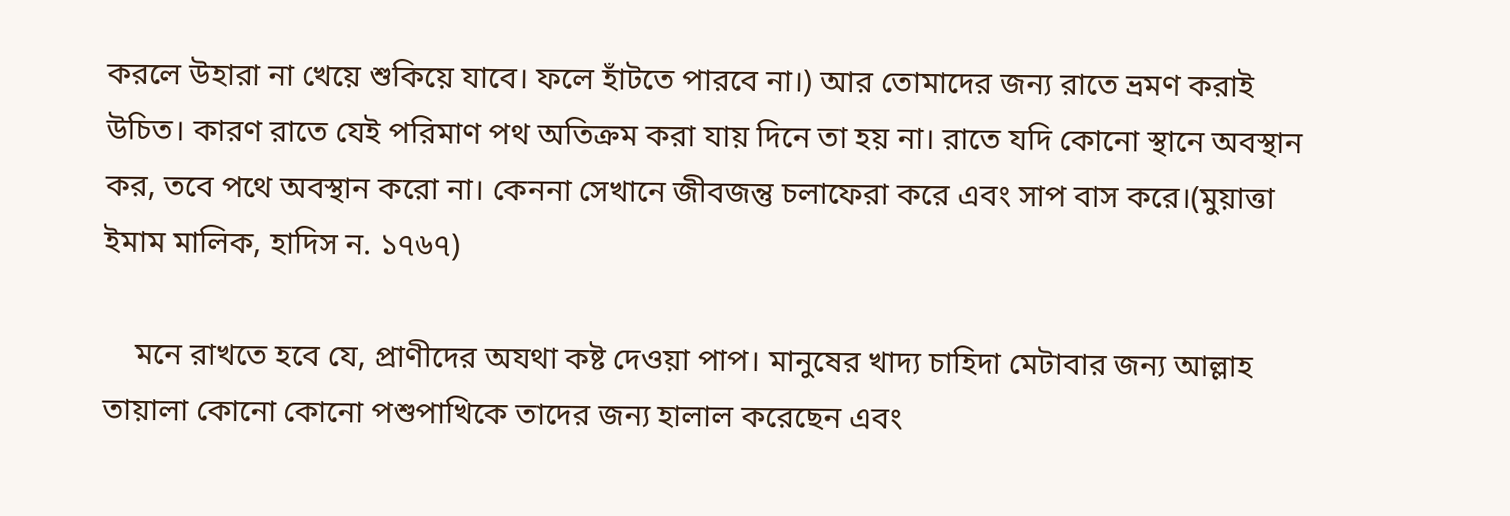করলে উহারা না খেয়ে শুকিয়ে যাবে। ফলে হাঁটতে পারবে না।) আর তোমাদের জন্য রাতে ভ্রমণ করাই উচিত। কারণ রাতে যেই পরিমাণ পথ অতিক্রম করা যায় দিনে তা হয় না। রাতে যদি কোনো স্থানে অবস্থান কর, তবে পথে অবস্থান করো না। কেননা সেখানে জীবজন্তু চলাফেরা করে এবং সাপ বাস করে।(মুয়াত্তা ইমাম মালিক, হাদিস ন. ১৭৬৭)

    মনে রাখতে হবে যে, প্রাণীদের অযথা কষ্ট দেওয়া পাপ। মানুষের খাদ্য চাহিদা মেটাবার জন্য আল্লাহ তায়ালা কোনো কোনো পশুপাখিকে তাদের জন্য হালাল করেছেন এবং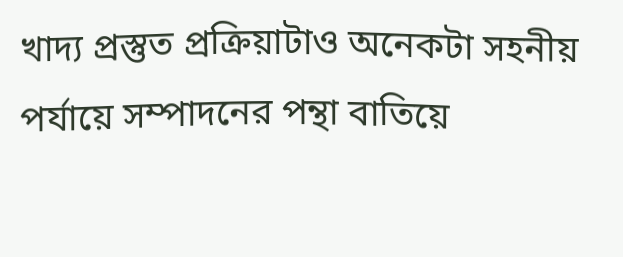খাদ্য প্রস্তুত প্রক্রিয়াটাও অনেকটা সহনীয় পর্যায়ে সম্পাদনের পন্থা বাতিয়ে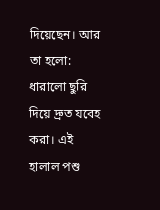দিয়েছেন। আর তা হলো: ধারালো ছুরি দিয়ে দ্রুত যবেহ করা। এই হালাল পশু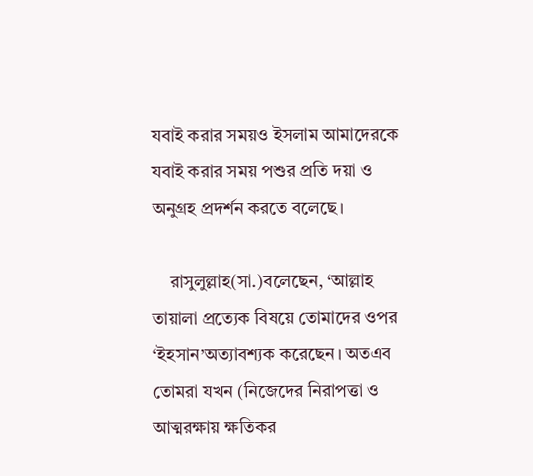যবাই করার সময়ও ইসলাম আমাদেরকে যবাই করার সময় পশুর প্রতি দয়া ও অনুগ্রহ প্রদর্শন করতে বলেছে।

    রাসুলুল্লাহ(সা.)বলেছেন, ‘আল্লাহ তায়ালা প্রত্যেক বিষয়ে তোমাদের ওপর ‘ইহসান’অত্যাবশ্যক করেছেন। অতএব তোমরা যখন (নিজেদের নিরাপত্তা ও আত্মরক্ষায় ক্ষতিকর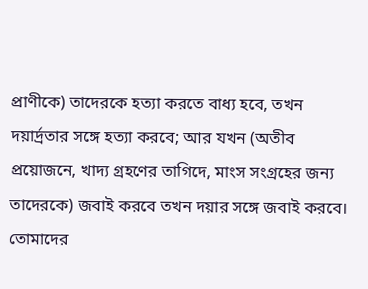প্রাণীকে) তাদেরকে হত্যা করতে বাধ্য হবে, তখন দয়ার্দ্রতার সঙ্গে হত্যা করবে; আর যখন (অতীব প্রয়োজনে, খাদ্য গ্রহণের তাগিদে, মাংস সংগ্রহের জন্য তাদেরকে) জবাই করবে তখন দয়ার সঙ্গে জবাই করবে। তোমাদের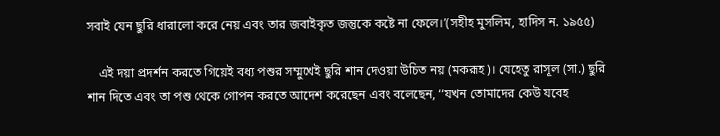সবাই যেন ছুরি ধারালো করে নেয় এবং তার জবাইকৃত জন্তুকে কষ্টে না ফেলে।’(সহীহ মুসলিম, হাদিস ন. ১৯৫৫)

    এই দয়া প্রদর্শন করতে গিয়েই বধ্য পশুর সম্মুখেই ছুরি শান দেওয়া উচিত নয় (মকরূহ)। যেহেতু রাসূল (সা.) ছুরি শান দিতে এবং তা পশু থেকে গোপন করতে আদেশ করেছেন এবং বলেছেন, ‘‘যখন তোমাদের কেউ যবেহ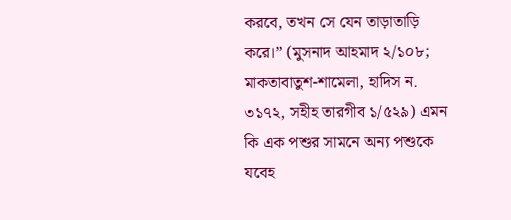করবে, তখন সে যেন তাড়াতাড়ি করে।” (মুসনাদ আহমাদ ২/১০৮; মাকতাবাতুশ-শামেলা, হাদিস ন. ৩১৭২, সহীহ তারগীব ১/৫২৯) এমন কি এক পশুর সামনে অন্য পশুকে যবেহ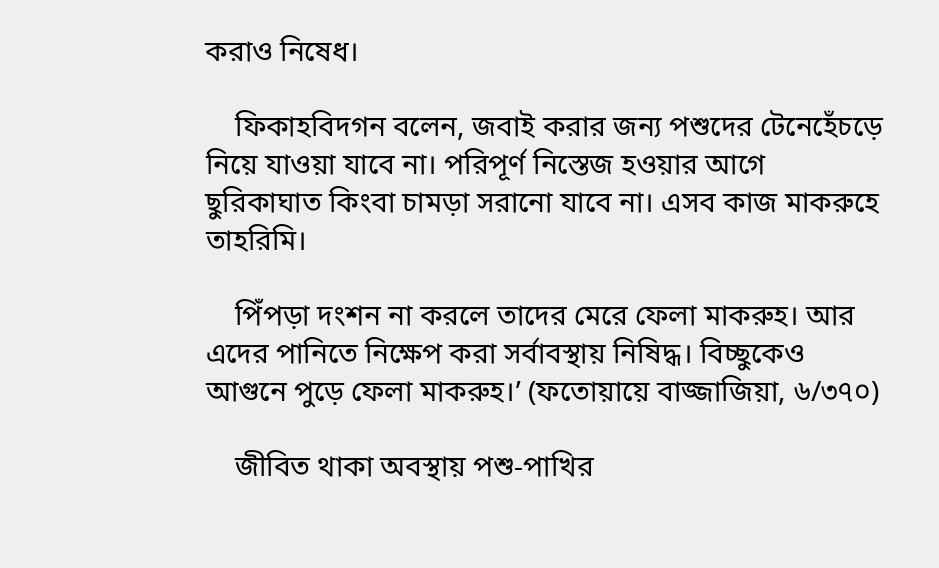করাও নিষেধ।

    ফিকাহবিদগন বলেন, জবাই করার জন্য পশুদের টেনেহেঁচড়ে নিয়ে যাওয়া যাবে না। পরিপূর্ণ নিস্তেজ হওয়ার আগে ছুরিকাঘাত কিংবা চামড়া সরানো যাবে না। এসব কাজ মাকরুহে তাহরিমি।

    পিঁপড়া দংশন না করলে তাদের মেরে ফেলা মাকরুহ। আর এদের পানিতে নিক্ষেপ করা সর্বাবস্থায় নিষিদ্ধ। বিচ্ছুকেও আগুনে পুড়ে ফেলা মাকরুহ।’ (ফতোয়ায়ে বাজ্জাজিয়া, ৬/৩৭০)

    জীবিত থাকা অবস্থায় পশু-পাখির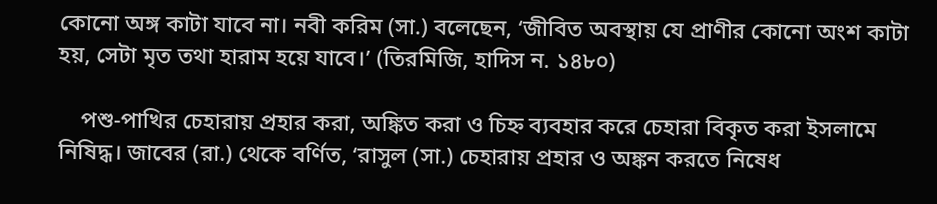কোনো অঙ্গ কাটা যাবে না। নবী করিম (সা.) বলেছেন, ‘জীবিত অবস্থায় যে প্রাণীর কোনো অংশ কাটা হয়, সেটা মৃত তথা হারাম হয়ে যাবে।’ (তিরমিজি, হাদিস ন. ১৪৮০)

    পশু-পাখির চেহারায় প্রহার করা, অঙ্কিত করা ও চিহ্ন ব্যবহার করে চেহারা বিকৃত করা ইসলামে নিষিদ্ধ। জাবের (রা.) থেকে বর্ণিত, ‘রাসুল (সা.) চেহারায় প্রহার ও অঙ্কন করতে নিষেধ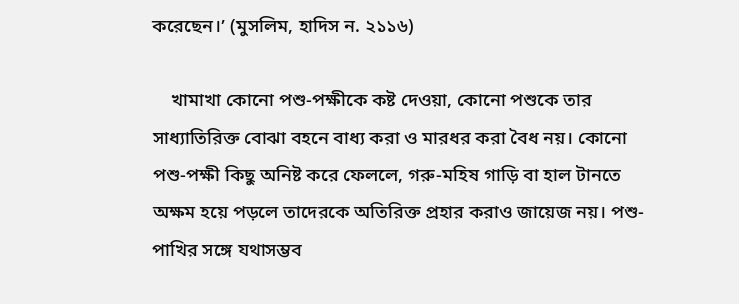করেছেন।’ (মুসলিম, হাদিস ন. ২১১৬)

    খামাখা কোনো পশু-পক্ষীকে কষ্ট দেওয়া, কোনো পশুকে তার সাধ্যাতিরিক্ত বোঝা বহনে বাধ্য করা ও মারধর করা বৈধ নয়। কোনো পশু-পক্ষী কিছু অনিষ্ট করে ফেললে, গরু-মহিষ গাড়ি বা হাল টানতে অক্ষম হয়ে পড়লে তাদেরকে অতিরিক্ত প্রহার করাও জায়েজ নয়। পশু-পাখির সঙ্গে যথাসম্ভব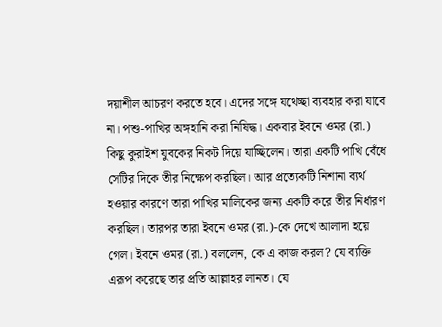দয়াশীল আচরণ করতে হবে। এদের সঙ্গে যথেচ্ছা ব্যবহার করা যাবে না। পশু-পাখির অঙ্গহানি করা নিষিদ্ধ। একবার ইবনে ওমর (রা.) কিছু কুরাইশ যুবকের নিকট দিয়ে যাচ্ছিলেন। তারা একটি পাখি বেঁধে সেটির দিকে তীর নিক্ষেপ করছিল। আর প্রত্যেকটি নিশানা ব্যর্থ হওয়ার কারণে তারা পাখির মালিকের জন্য একটি করে তীর নির্ধারণ করছিল। তারপর তারা ইবনে ওমর (রা.)-কে দেখে আলাদা হয়ে গেল। ইবনে ওমর (রা.) বললেন, কে এ কাজ করল? যে ব্যক্তি এরূপ করেছে তার প্রতি আল্লাহর লানত। যে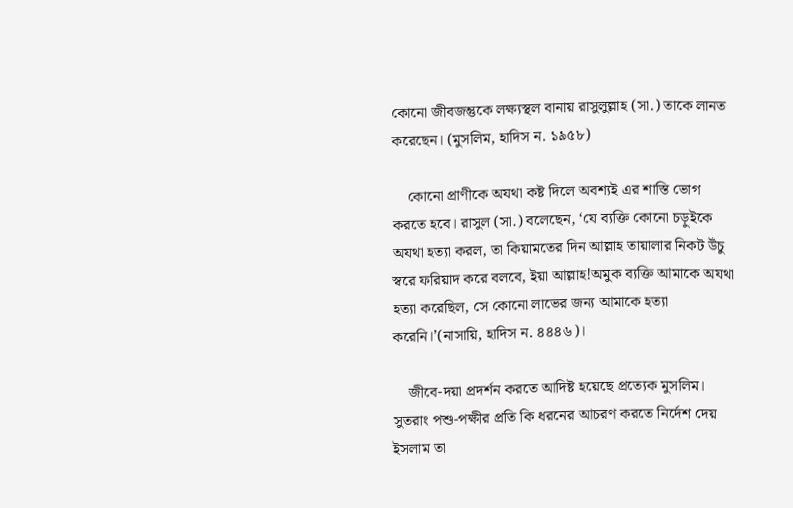কোনো জীবজন্তুকে লক্ষ্যস্থল বানায় রাসুলুল্লাহ (সা.) তাকে লানত করেছেন। (মুসলিম, হাদিস ন. ১৯৫৮)

    কোনো প্রাণীকে অযথা কষ্ট দিলে অবশ্যই এর শাস্তি ভোগ করতে হবে। রাসুল (সা.) বলেছেন, ‘যে ব্যক্তি কোনো চড়ুইকে অযথা হত্যা করল, তা কিয়ামতের দিন আল্লাহ তায়ালার নিকট উঁচু স্বরে ফরিয়াদ করে বলবে, ইয়া আল্লাহ!অমুক ব্যক্তি আমাকে অযথা হত্যা করেছিল, সে কোনো লাভের জন্য আমাকে হত্যা করেনি।’(নাসায়ি, হাদিস ন. ৪৪৪৬)।

    জীবে-দয়া প্রদর্শন করতে আদিষ্ট হয়েছে প্রত্যেক মুসলিম। সুতরাং পশু-পক্ষীর প্রতি কি ধরনের আচরণ করতে নির্দেশ দেয় ইসলাম তা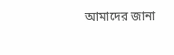আমাদের জানা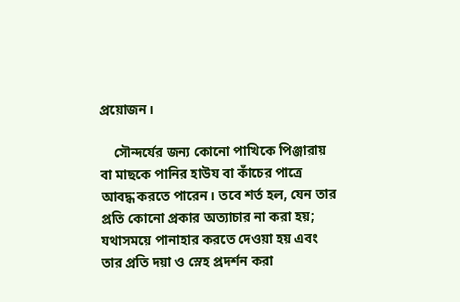প্রয়োজন।

    সৌন্দর্যের জন্য কোনো পাখিকে পিঞ্জারায় বা মাছকে পানির হাউয বা কাঁচের পাত্রে আবদ্ধ করতে পারেন। তবে শর্ত হল, যেন তার প্রতি কোনো প্রকার অত্যাচার না করা হয়; যথাসময়ে পানাহার করতে দেওয়া হয় এবং তার প্রতি দয়া ও স্নেহ প্রদর্শন করা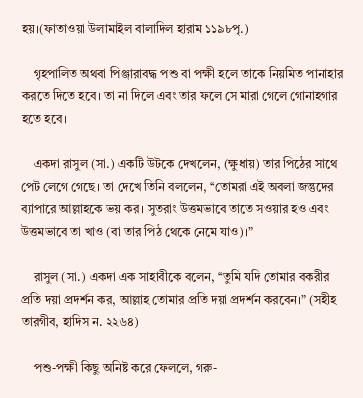হয়।(ফাতাওয়া উলামাইল বালাদিল হারাম ১১৯৮পৃ.)

    গৃহপালিত অথবা পিঞ্জারাবদ্ধ পশু বা পক্ষী হলে তাকে নিয়মিত পানাহার করতে দিতে হবে। তা না দিলে এবং তার ফলে সে মারা গেলে গোনাহগার হতে হবে।

    একদা রাসুল (সা.) একটি উটকে দেখলেন, (ক্ষুধায়) তার পিঠের সাথে পেট লেগে গেছে। তা দেখে তিনি বললেন, ‘‘তোমরা এই অবলা জন্তুদের ব্যাপারে আল্লাহকে ভয় কর। সুতরাং উত্তমভাবে তাতে সওয়ার হও এবং উত্তমভাবে তা খাও (বা তার পিঠ থেকে নেমে যাও)।”

    রাসুল (সা.) একদা এক সাহাবীকে বলেন, ‘‘তুমি যদি তোমার বকরীর প্রতি দয়া প্রদর্শন কর, আল্লাহ তোমার প্রতি দয়া প্রদর্শন করবেন।” (সহীহ তারগীব, হাদিস ন. ২২৬৪)

    পশু-পক্ষী কিছু অনিষ্ট করে ফেললে, গরু-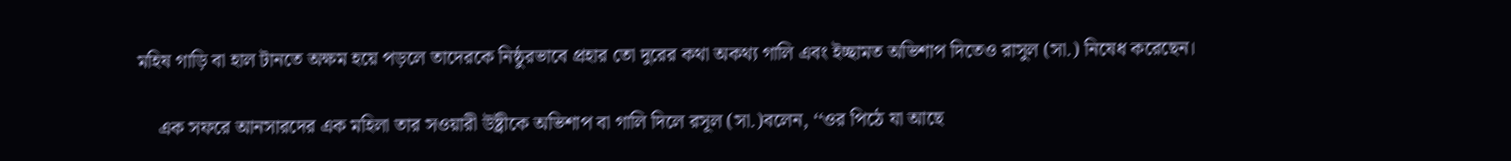মহিষ গাড়ি বা হাল টানতে অক্ষম হয়ে পড়লে তাদেরকে নিষ্ঠুরভাবে প্রহার তো দুরের কথা অকথ্য গালি এবং ইচ্ছামত অভিশাপ দিতেও রাসুল (সা.) নিষেধ করেছেন।

    এক সফরে আনসারদের এক মহিলা তার সওয়ারী উষ্ট্রীকে অভিশাপ বা গালি দিলে রসূল (সা.)বলেন, ‘‘ওর পিঠে যা আছে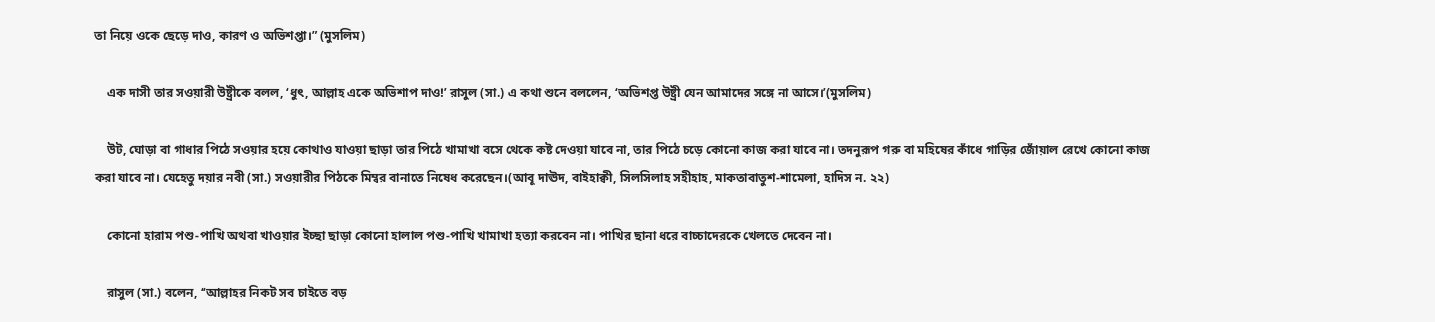তা নিয়ে ওকে ছেড়ে দাও, কারণ ও অভিশপ্তা।” (মুসলিম)

    এক দাসী তার সওয়ারী উষ্ট্রীকে বলল, ‘ধুৎ, আল্লাহ একে অভিশাপ দাও!’ রাসুল (সা.) এ কথা শুনে বললেন, ‘অভিশপ্ত উষ্ট্রী যেন আমাদের সঙ্গে না আসে।’(মুসলিম)

    উট, ঘোড়া বা গাধার পিঠে সওয়ার হয়ে কোথাও যাওয়া ছাড়া তার পিঠে খামাখা বসে থেকে কষ্ট দেওয়া যাবে না, তার পিঠে চড়ে কোনো কাজ করা যাবে না। তদনুরূপ গরু বা মহিষের কাঁধে গাড়ির জোঁয়াল রেখে কোনো কাজ করা যাবে না। যেহেতু দয়ার নবী (সা.) সওয়ারীর পিঠকে মিম্বর বানাতে নিষেধ করেছেন।(আবূ দাঊদ, বাইহাক্বী, সিলসিলাহ সহীহাহ, মাকতাবাতুশ-শামেলা, হাদিস ন. ২২)

    কোনো হারাম পশু-পাখি অথবা খাওয়ার ইচ্ছা ছাড়া কোনো হালাল পশু-পাখি খামাখা হত্যা করবেন না। পাখির ছানা ধরে বাচ্চাদেরকে খেলতে দেবেন না।

    রাসুল (সা.) বলেন, ‘‘আল্লাহর নিকট সব চাইতে বড়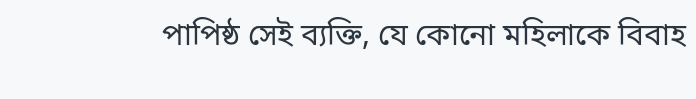পাপিষ্ঠ সেই ব্যক্তি, যে কোনো মহিলাকে বিবাহ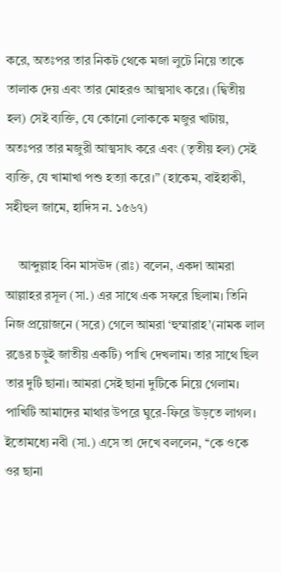করে, অতঃপর তার নিকট থেকে মজা লুটে নিয়ে তাকে তালাক দেয় এবং তার মোহরও আত্মসাৎ করে। (দ্বিতীয় হল) সেই ব্যক্তি, যে কোনো লোককে মজুর খাটায়, অতঃপর তার মজুরী আত্মসাৎ করে এবং (তৃতীয় হল) সেই ব্যক্তি, যে খামাখা পশু হত্যা করে।” (হাকেম, বাইহাকী, সহীহুল জামে, হাদিস ন. ১৫৬৭)

    আব্দুল্লাহ বিন মাসঊদ (রাঃ) বলেন, একদা আমরা আল্লাহর রসূল (সা.) এর সাথে এক সফরে ছিলাম। তিনি নিজ প্রয়োজনে (সরে) গেলে আমরা ‘হুম্মারাহ’(নামক লাল রঙের চড়ুই জাতীয় একটি) পাখি দেখলাম। তার সাথে ছিল তার দুটি ছানা। আমরা সেই ছানা দুটিকে নিয়ে গেলাম। পাখিটি আমাদের মাথার উপরে ঘুরে-ফিরে উড়তে লাগল। ইতোমধ্যে নবী (সা.) এসে তা দেখে বললেন, ‘‘কে ওকে ওর ছানা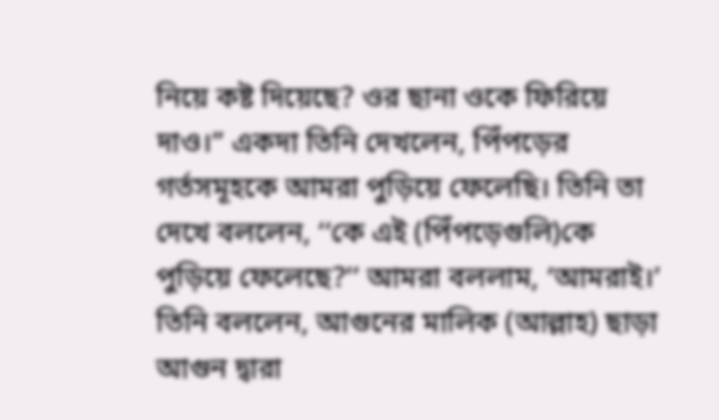নিয়ে কষ্ট দিয়েছে? ওর ছানা ওকে ফিরিয়ে দাও।” একদা তিনি দেখলেন, পিঁপড়ের গর্তসমূহকে আমরা পুড়িয়ে ফেলেছি। তিনি তা দেখে বললেন, ‘‘কে এই (পিঁপড়েগুলি)কে পুড়িয়ে ফেলেছে?’’ আমরা বললাম, ‘আমরাই।’ তিনি বললেন, আগুনের মালিক (আল্লাহ) ছাড়া আগুন দ্বারা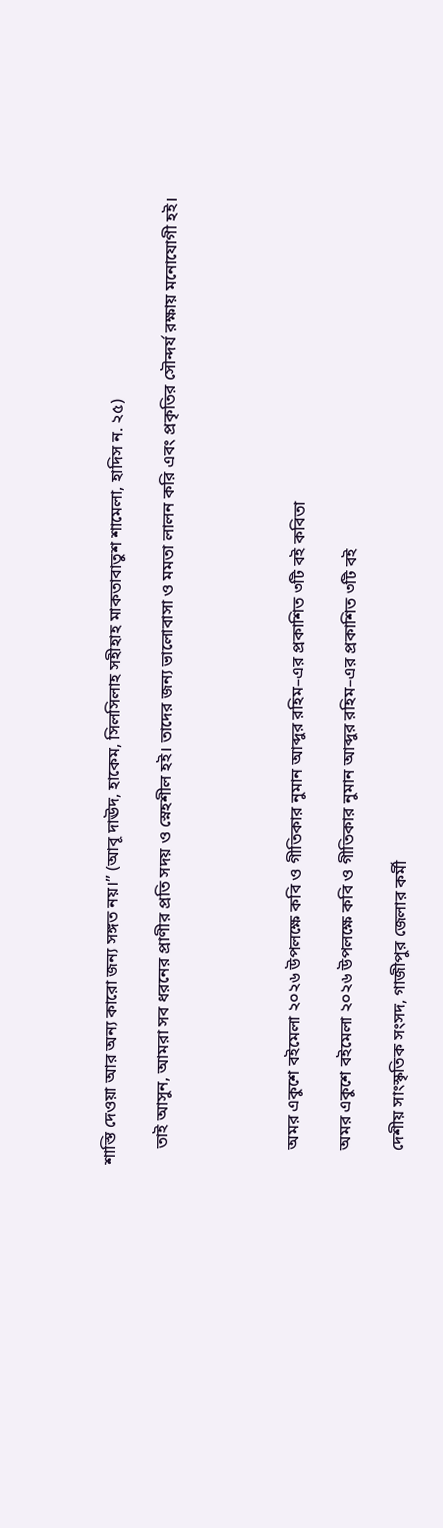শাস্তি দেওয়া আর অন্য কারো জন্য সঙ্গত নয়।” (আবূ দাঊদ, হাকেম, সিলসিলাহ সহীহাহ মাকতাবাতুশ শামেলা, হাদিস ন. ২৫)

    তাই আসুন, আমরা সব ধরনের প্রাণীর প্রতি সদয় ও স্নেহশীল হই। তাদের জন্য ভালোবাসা ও মমতা লালন করি এবং প্রকৃতির সৌন্দর্য রক্ষায় মনোযোগী হই।




    অমর একুশে বইমেলা ২০২৬ উপলক্ষে কবি ও গীতিকার নুমান আব্দুর রহিম–এর প্রকাশিত ৩টি বই কবিতা

    অমর একুশে বইমেলা ২০২৬ উপলক্ষে কবি ও গীতিকার নুমান আব্দুর রহিম–এর প্রকাশিত ৩টি বই

    দেশীয় সাংস্কৃতিক সংসদ, গাজীপুর জেলার কর্মী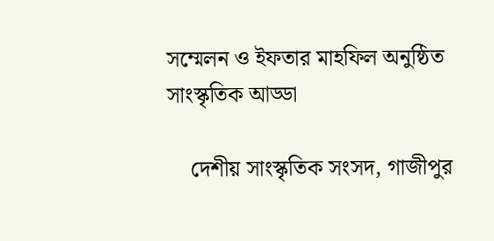সম্মেলন ও ইফতার মাহফিল অনুষ্ঠিত সাংস্কৃতিক আড্ডা

    দেশীয় সাংস্কৃতিক সংসদ, গাজীপুর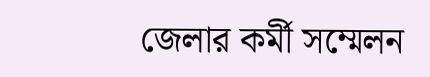জেলার কর্মী সম্মেলন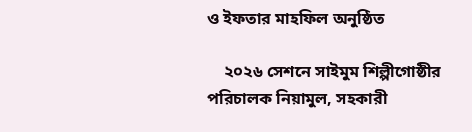ও ইফতার মাহফিল অনুষ্ঠিত

    ২০২৬ সেশনে সাইমুম শিল্পীগোষ্ঠীর পরিচালক নিয়ামুল, সহকারী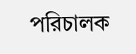পরিচালক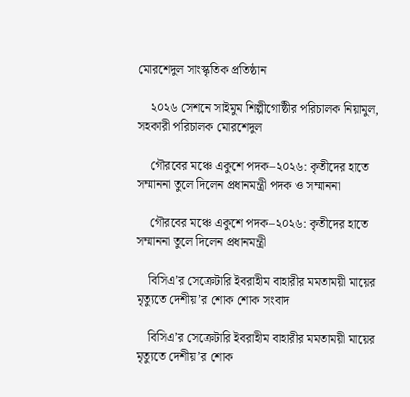মোরশেদুল সাংস্কৃতিক প্রতিষ্ঠান

    ২০২৬ সেশনে সাইমুম শিল্পীগোষ্ঠীর পরিচালক নিয়ামুল, সহকারী পরিচালক মোরশেদুল

    গৌরবের মঞ্চে একুশে পদক–২০২৬: কৃতীদের হাতে সম্মাননা তুলে দিলেন প্রধানমন্ত্রী পদক ও সম্মাননা

    গৌরবের মঞ্চে একুশে পদক–২০২৬: কৃতীদের হাতে সম্মাননা তুলে দিলেন প্রধানমন্ত্রী

    বিসিএ’র সেক্রেটারি ইবরাহীম বাহারীর মমতাময়ী মায়ের মৃত্যুতে দেশীয়’র শোক শোক সংবাদ

    বিসিএ’র সেক্রেটারি ইবরাহীম বাহারীর মমতাময়ী মায়ের মৃত্যুতে দেশীয়’র শোক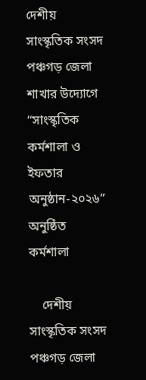দেশীয় সাংস্কৃতিক সংসদ পঞ্চগড় জেলা শাখার উদ্যোগে “সাংস্কৃতিক কর্মশালা ও ইফতার অনুষ্ঠান-২০২৬” অনুষ্ঠিত কর্মশালা

    দেশীয় সাংস্কৃতিক সংসদ পঞ্চগড় জেলা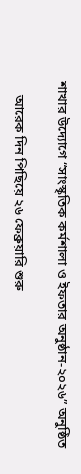শাখার উদ্যোগে “সাংস্কৃতিক কর্মশালা ও ইফতার অনুষ্ঠান-২০২৬” অনুষ্ঠিত

    আরেক দিন পিছিয়ে ২৬ ফেব্রুয়ারি শুরু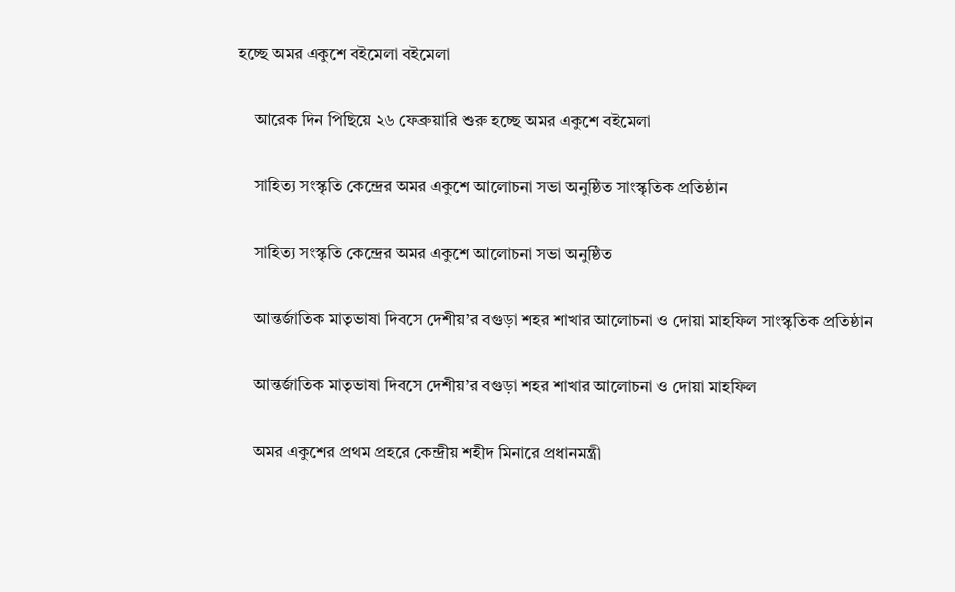হচ্ছে অমর একুশে বইমেলা বইমেলা

    আরেক দিন পিছিয়ে ২৬ ফেব্রুয়ারি শুরু হচ্ছে অমর একুশে বইমেলা

    সাহিত্য সংস্কৃতি কেন্দ্রের অমর একুশে আলোচনা সভা অনুষ্ঠিত সাংস্কৃতিক প্রতিষ্ঠান

    সাহিত্য সংস্কৃতি কেন্দ্রের অমর একুশে আলোচনা সভা অনুষ্ঠিত

    আন্তর্জাতিক মাতৃভাষা দিবসে দেশীয়’র বগুড়া শহর শাখার আলোচনা ও দোয়া মাহফিল সাংস্কৃতিক প্রতিষ্ঠান

    আন্তর্জাতিক মাতৃভাষা দিবসে দেশীয়’র বগুড়া শহর শাখার আলোচনা ও দোয়া মাহফিল

    অমর একুশের প্রথম প্রহরে কেন্দ্রীয় শহীদ মিনারে প্রধানমন্ত্রী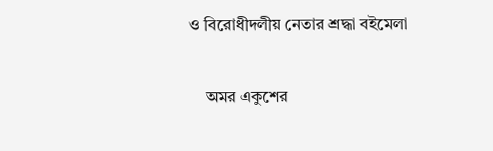ও বিরোধীদলীয় নেতার শ্রদ্ধা বইমেলা

    অমর একুশের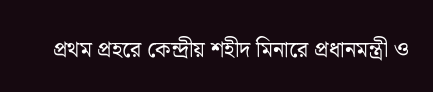প্রথম প্রহরে কেন্দ্রীয় শহীদ মিনারে প্রধানমন্ত্রী ও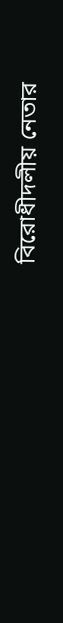বিরোধীদলীয় নেতার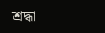শ্রদ্ধা